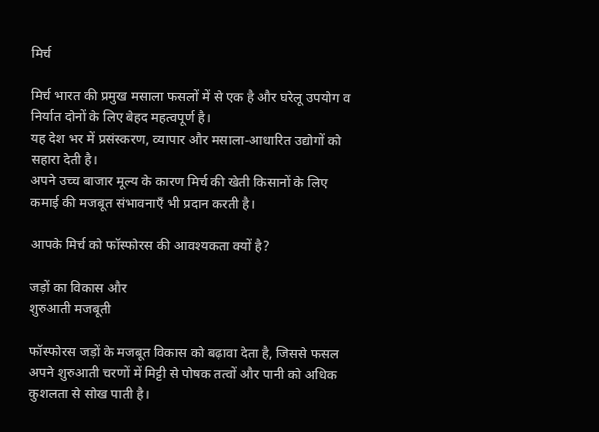मिर्च

मिर्च भारत की प्रमुख मसाला फसलों में से एक है और घरेलू उपयोग व निर्यात दोनों के लिए बेहद महत्वपूर्ण है।
यह देश भर में प्रसंस्करण, व्यापार और मसाला-आधारित उद्योगों को सहारा देती है।
अपने उच्च बाजार मूल्य के कारण मिर्च की खेती किसानों के लिए कमाई की मजबूत संभावनाएँ भी प्रदान करती है।

आपके मिर्च को फॉस्फोरस की आवश्यकता क्यों है?

जड़ों का विकास और
शुरुआती मजबूती

फॉस्फोरस जड़ों के मजबूत विकास को बढ़ावा देता है, जिससे फसल अपने शुरुआती चरणों में मिट्टी से पोषक तत्वों और पानी को अधिक कुशलता से सोख पाती है।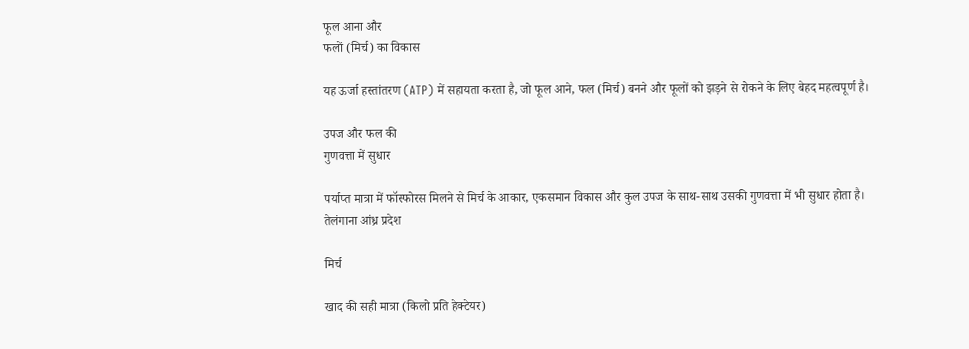फूल आना और
फलों (मिर्च) का विकास

यह ऊर्जा हस्तांतरण (ATP) में सहायता करता है, जो फूल आने, फल (मिर्च) बनने और फूलों को झड़ने से रोकने के लिए बेहद महत्वपूर्ण है।

उपज और फल की
गुणवत्ता में सुधार

पर्याप्त मात्रा में फॉस्फोरस मिलने से मिर्च के आकार, एकसमान विकास और कुल उपज के साथ-साथ उसकी गुणवत्ता में भी सुधार होता है।
तेलंगाना आंध्र प्रदेश

मिर्च

खाद की सही मात्रा (किलो प्रति हेक्टेयर)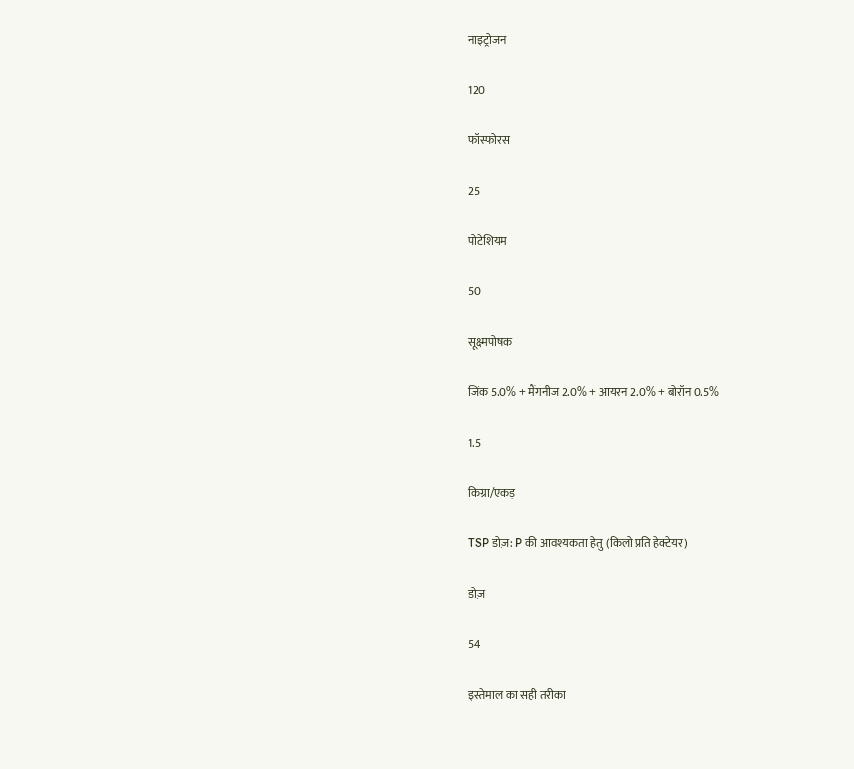नाइट्रोजन

120

फॉस्फोरस

25

पोटेशियम

50

सूक्ष्मपोषक

जिंक 5.0% + मैंगनीज 2.0% + आयरन 2.0% + बोरॉन 0.5%

1.5

किग्रा/एकड़

TSP डोज़: P की आवश्यकता हेतु (किलो प्रति हेक्टेयर)

डोज़

54

इस्तेमाल का सही तरीका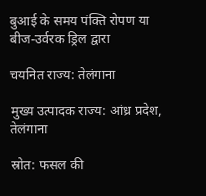बुआई के समय पंक्ति रोपण या बीज-उर्वरक ड्रिल द्वारा

चयनित राज्य: तेलंगाना

मुख्य उत्पादक राज्य: आंध्र प्रदेश, तेलंगाना

स्रोत: फसल की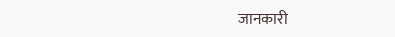जानकारी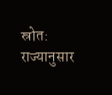स्रोत: राज्यानुसार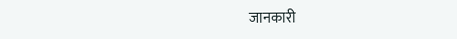जानकारी